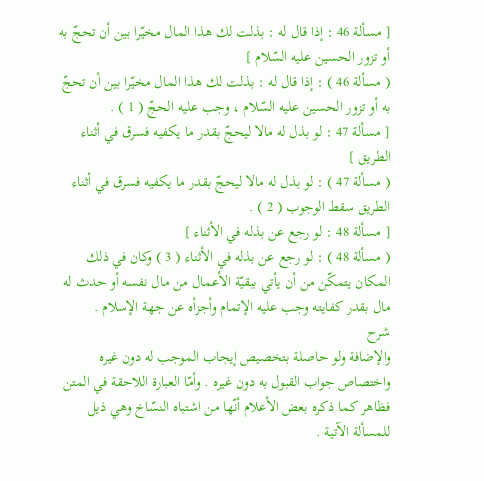[ مسألة 46 : إذا قال له : بذلت لك هذا المال مخيّرا بين أن تحجّ به أو تزور الحسين عليه السّلام ]
( مسألة 46 ) : إذا قال له : بذلت لك هذا المال مخيّرا بين أن تحجّ به أو تزور الحسين عليه السّلام ، وجب عليه الحجّ ( 1 ) .
[ مسألة 47 : لو بذل له مالا ليحجّ بقدر ما يكفيه فسرق في أثناء الطريق ]
( مسألة 47 ) : لو بذل له مالا ليحجّ بقدر ما يكفيه فسرق في أثناء الطريق سقط الوجوب ( 2 ) .
[ مسألة 48 : لو رجع عن بذله في الأثناء ]
( مسألة 48 ) : لو رجع عن بذله في الأثناء ( 3 ) وكان في ذلك المكان يتمكّن من أن يأتي ببقيّة الأعمال من مال نفسه أو حدث له مال بقدر كفايته وجب عليه الإتمام وأجزأه عن جهة الإسلام .
شرح
والإضافة ولو حاصلة بتخصيص إيجاب الموجب له دون غيره واختصاص جواب القبول به دون غيره . وأمّا العبارة اللاحقة في المتن فظاهر كما ذكره بعض الأعلام أنّها من اشتباه النسّاخ وهي ذيل للمسألة الآتية .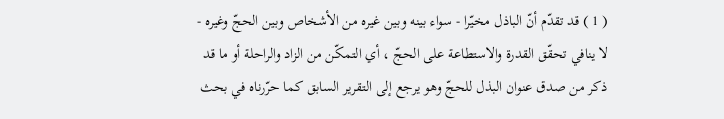( 1 ) قد تقدّم أنّ الباذل مخيّرا - سواء بينه وبين غيره من الأشخاص وبين الحجّ وغيره - لا ينافي تحقّق القدرة والاستطاعة على الحجّ ، أي التمكّن من الزاد والراحلة أو ما قد ذكر من صدق عنوان البذل للحجّ وهو يرجع إلى التقرير السابق كما حرّرناه في بحث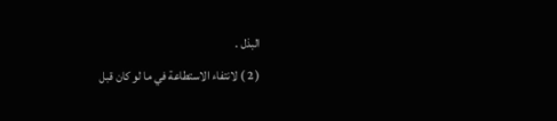البذل .
( 2 ) لانتفاء الاستطاعة في ما لو كان قبل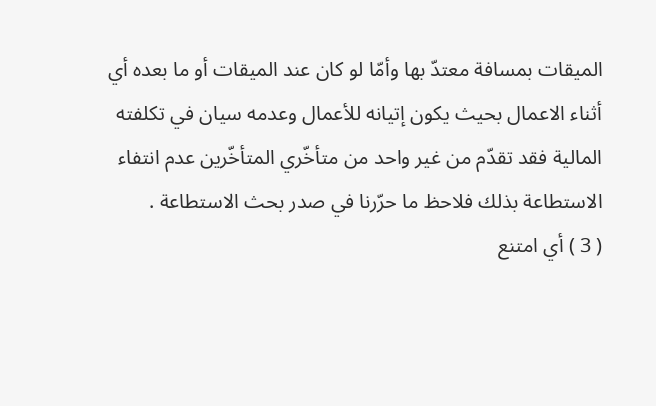الميقات بمسافة معتدّ بها وأمّا لو كان عند الميقات أو ما بعده أي أثناء الاعمال بحيث يكون إتيانه للأعمال وعدمه سيان في تكلفته المالية فقد تقدّم من غير واحد من متأخّري المتأخّرين عدم انتفاء الاستطاعة بذلك فلاحظ ما حرّرنا في صدر بحث الاستطاعة .
( 3 ) أي امتنع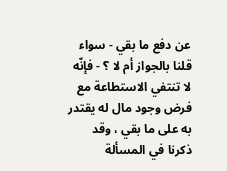عن دفع ما بقي - سواء قلنا بالجواز أم لا ؟ - فإنّه لا تنتفي الاستطاعة مع فرض وجود مال له يقتدر به على ما بقي ، وقد ذكرنا في المسألة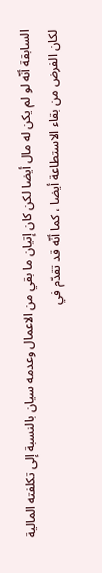السابقة أنّه لو لم يكن له مال أيضا لكن كان إتيان ما بقي من الاعمال وعدمه سيان بالنسبة إلى تكلفته المالية لكان الفرض من بقاء الاستطاعة أيضا ، كما أنّه قد تقدّم في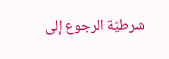شرطيّة الرجوع إلى